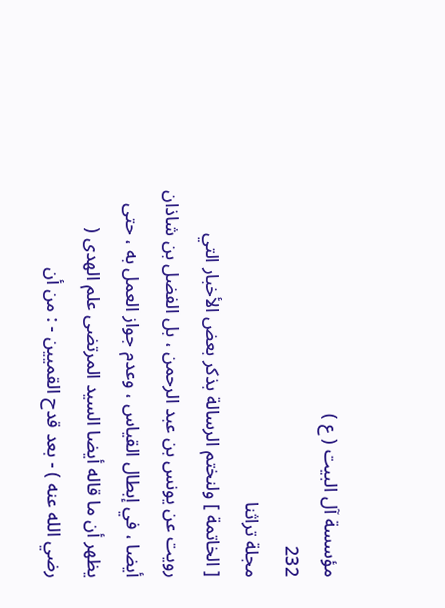مؤسسة آل البيت ( ع )
232
مجلة تراثنا
[ الخاتمة ] ولنختم الرسالة بذكر بعض الأخبار التي رويت عن يونس بن عبد الرحمن ، بل الفضل بن شاذان أيضا ، في إبطال القياس ، وعدم جواز العمل به ، حتى يظهر أن ما قاله أيضا السيد المرتضى علم الهدى ( رضي الله عنه ) - بعد قدح القميين - : من أن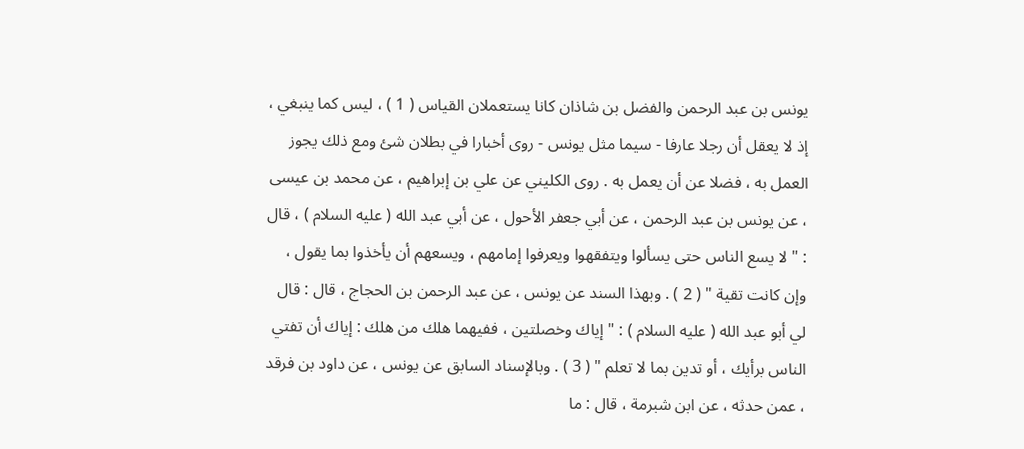يونس بن عبد الرحمن والفضل بن شاذان كانا يستعملان القياس ( 1 ) ، ليس كما ينبغي ، إذ لا يعقل أن رجلا عارفا - سيما مثل يونس - روى أخبارا في بطلان شئ ومع ذلك يجوز العمل به ، فضلا عن أن يعمل به . روى الكليني عن علي بن إبراهيم ، عن محمد بن عيسى ، عن يونس بن عبد الرحمن ، عن أبي جعفر الأحول ، عن أبي عبد الله ( عليه السلام ) ، قال : " لا يسع الناس حتى يسألوا ويتفقهوا ويعرفوا إمامهم ، ويسعهم أن يأخذوا بما يقول ، وإن كانت تقية " ( 2 ) . وبهذا السند عن يونس ، عن عبد الرحمن بن الحجاج ، قال : قال لي أبو عبد الله ( عليه السلام ) : " إياك وخصلتين ، ففيهما هلك من هلك : إياك أن تفتي الناس برأيك ، أو تدين بما لا تعلم " ( 3 ) . وبالإسناد السابق عن يونس ، عن داود بن فرقد ، عمن حدثه ، عن ابن شبرمة ، قال : ما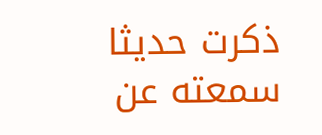ذكرت حديثا سمعته عن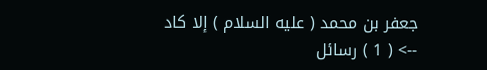جعفر بن محمد ( عليه السلام ) إلا كاد
--> ( 1 ) رسائل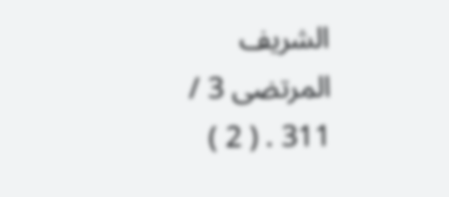الشريف المرتضى 3 / 311 . ( 2 )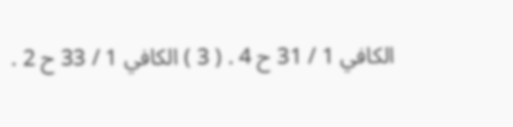الكافي 1 / 31 ح 4 . ( 3 ) الكافي 1 / 33 ح 2 .